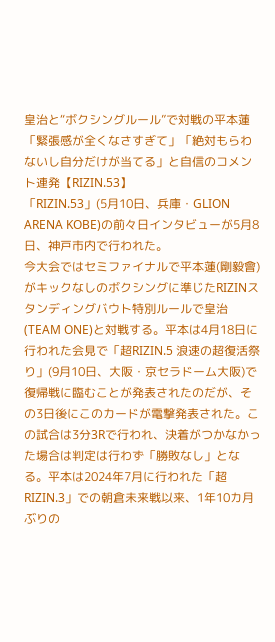皇治と“ボクシングルール”で対戦の平本蓮「緊張感が全くなさすぎて」「絶対もらわないし自分だけが当てる」と自信のコメント連発【RIZIN.53】
「RIZIN.53」(5月10日、兵庫・GLION ARENA KOBE)の前々日インタビューが5月8日、神戸市内で行われた。
今大会ではセミファイナルで平本蓮(剛毅會)がキックなしのボクシングに準じたRIZINスタンディングバウト特別ルールで皇治(TEAM ONE)と対戦する。平本は4月18日に行われた会見で「超RIZIN.5 浪速の超復活祭り」(9月10日、大阪・京セラドーム大阪)で復帰戦に臨むことが発表されたのだが、その3日後にこのカードが電撃発表された。この試合は3分3Rで行われ、決着がつかなかった場合は判定は行わず「勝敗なし」となる。平本は2024年7月に行われた「超RIZIN.3」での朝倉未来戦以来、1年10カ月ぶりの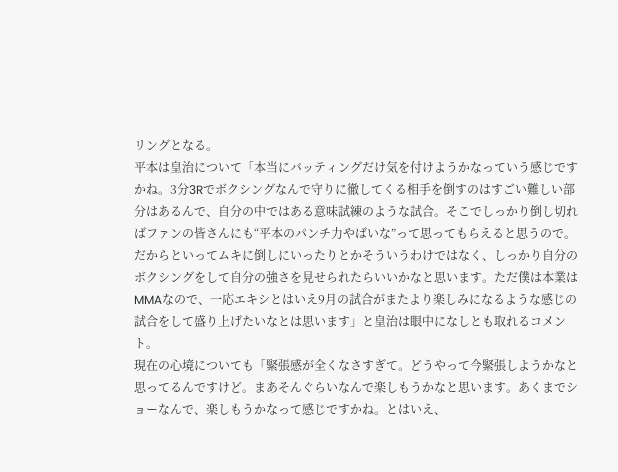リングとなる。
平本は皇治について「本当にバッティングだけ気を付けようかなっていう感じですかね。3分3Rでボクシングなんで守りに徹してくる相手を倒すのはすごい難しい部分はあるんで、自分の中ではある意味試練のような試合。そこでしっかり倒し切ればファンの皆さんにも“平本のパンチ力やばいな”って思ってもらえると思うので。だからといってムキに倒しにいったりとかそういうわけではなく、しっかり自分のボクシングをして自分の強さを見せられたらいいかなと思います。ただ僕は本業はMMAなので、一応エキシとはいえ9月の試合がまたより楽しみになるような感じの試合をして盛り上げたいなとは思います」と皇治は眼中になしとも取れるコメント。
現在の心境についても「緊張感が全くなさすぎて。どうやって今緊張しようかなと思ってるんですけど。まあそんぐらいなんで楽しもうかなと思います。あくまでショーなんで、楽しもうかなって感じですかね。とはいえ、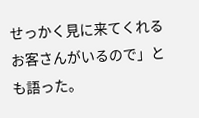せっかく見に来てくれるお客さんがいるので」とも語った。